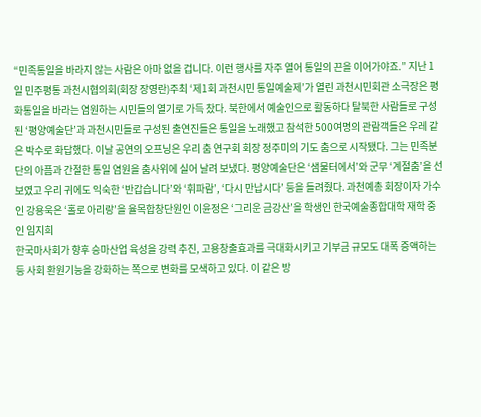“민족통일을 바라지 않는 사람은 아마 없을 겁니다. 이런 행사를 자주 열어 통일의 끈을 이어가야죠.” 지난 1일 민주평통 과천시협의회(회장 장영란)주최 ‘제1회 과천시민 통일예술제’가 열린 과천시민회관 소극장은 평화통일을 바라는 염원하는 시민들의 열기로 가득 찼다. 북한에서 예술인으로 활동하다 탈북한 사람들로 구성된 ‘평양예술단’과 과천시민들로 구성된 출연진들은 통일을 노래했고 참석한 500여명의 관람객들은 우레 같은 박수로 화답했다. 이날 공연의 오프닝은 우리 춤 연구회 회장 정주미의 기도 춤으로 시작됐다. 그는 민족분단의 아픔과 간절한 통일 염원을 춤사위에 실어 날려 보냈다. 평양예술단은 ‘샘물터에서’와 군무 ‘계절춤’을 선보였고 우리 귀에도 익숙한 ‘반갑습니다’와 ‘휘파람’, ‘다시 만납시다’ 등을 들려줬다. 과천예총 회장이자 가수인 강용욱은 ‘홀로 아리랑’을 율목합창단원인 이윤정은 ‘그리운 금강산’을 학생인 한국예술종합대학 재학 중인 임지희
한국마사회가 향후 승마산업 육성을 강력 추진, 고용창출효과를 극대화시키고 기부금 규모도 대폭 증액하는 등 사회 환원기능을 강화하는 쪽으로 변화를 모색하고 있다. 이 같은 방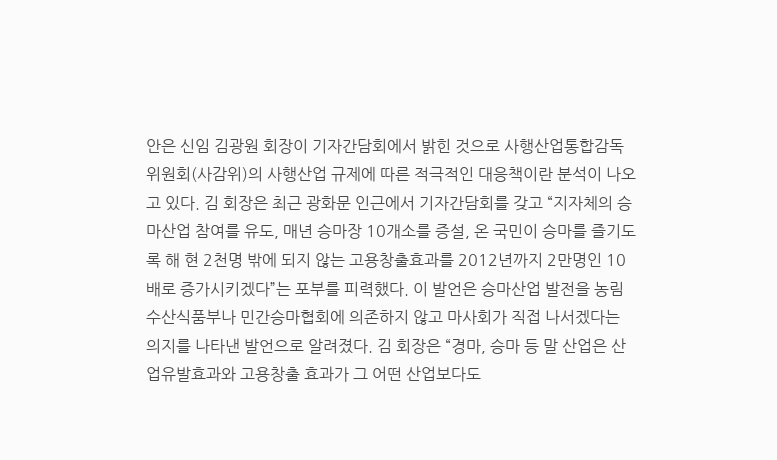안은 신임 김광원 회장이 기자간담회에서 밝힌 것으로 사행산업통합감독위원회(사감위)의 사행산업 규제에 따른 적극적인 대응책이란 분석이 나오고 있다. 김 회장은 최근 광화문 인근에서 기자간담회를 갖고 “지자체의 승마산업 참여를 유도, 매년 승마장 10개소를 증설, 온 국민이 승마를 즐기도록 해 현 2천명 밖에 되지 않는 고용창출효과를 2012년까지 2만명인 10배로 증가시키겠다”는 포부를 피력했다. 이 발언은 승마산업 발전을 농림수산식품부나 민간승마협회에 의존하지 않고 마사회가 직접 나서겠다는 의지를 나타낸 발언으로 알려졌다. 김 회장은 “경마, 승마 등 말 산업은 산업유발효과와 고용창출 효과가 그 어떤 산업보다도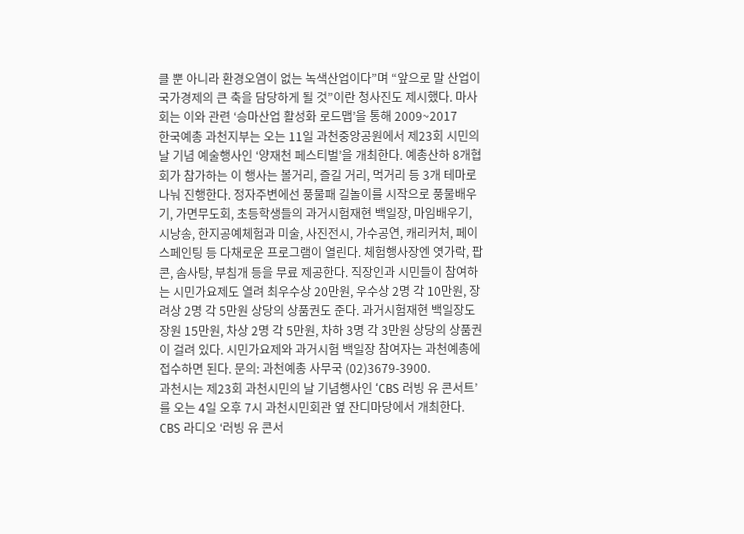클 뿐 아니라 환경오염이 없는 녹색산업이다”며 “앞으로 말 산업이 국가경제의 큰 축을 담당하게 될 것”이란 청사진도 제시했다. 마사회는 이와 관련 ‘승마산업 활성화 로드맵’을 통해 2009~2017
한국예총 과천지부는 오는 11일 과천중앙공원에서 제23회 시민의 날 기념 예술행사인 ‘양재천 페스티벌’을 개최한다. 예총산하 8개협회가 참가하는 이 행사는 볼거리, 즐길 거리, 먹거리 등 3개 테마로 나눠 진행한다. 정자주변에선 풍물패 길놀이를 시작으로 풍물배우기, 가면무도회, 초등학생들의 과거시험재현 백일장, 마임배우기, 시낭송, 한지공예체험과 미술, 사진전시, 가수공연, 캐리커처, 페이스페인팅 등 다채로운 프로그램이 열린다. 체험행사장엔 엿가락, 팝콘, 솜사탕, 부침개 등을 무료 제공한다. 직장인과 시민들이 참여하는 시민가요제도 열려 최우수상 20만원, 우수상 2명 각 10만원, 장려상 2명 각 5만원 상당의 상품권도 준다. 과거시험재현 백일장도 장원 15만원, 차상 2명 각 5만원, 차하 3명 각 3만원 상당의 상품권이 걸려 있다. 시민가요제와 과거시험 백일장 참여자는 과천예총에 접수하면 된다. 문의: 과천예총 사무국 (02)3679-3900.
과천시는 제23회 과천시민의 날 기념행사인 ‘CBS 러빙 유 콘서트’를 오는 4일 오후 7시 과천시민회관 옆 잔디마당에서 개최한다. CBS 라디오 ‘러빙 유 콘서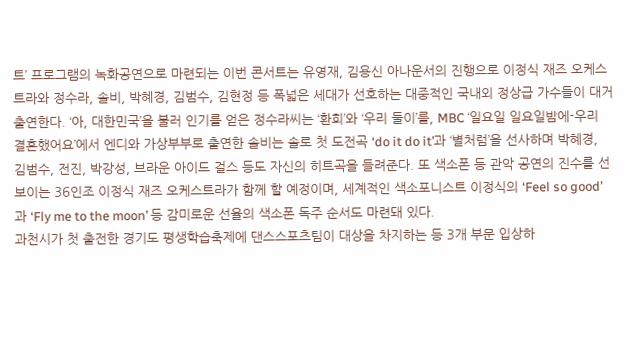트’ 프로그램의 녹화공연으로 마련되는 이번 콘서트는 유영재, 김용신 아나운서의 진행으로 이정식 재즈 오케스트라와 정수라, 솔비, 박혜경, 김범수, 김현정 등 폭넓은 세대가 선호하는 대중적인 국내외 정상급 가수들이 대거 출연한다. ‘아, 대한민국’을 불러 인기를 얻은 정수라씨는 ‘환희’와 ‘우리 둘이’를, MBC ‘일요일 일요일밤에-우리 결혼했어요’에서 엔디와 가상부부로 출연한 솔비는 솔로 첫 도전곡 ‘do it do it’과 ‘별처럼’을 선사하며 박혜경, 김범수, 전진, 박강성, 브라운 아이드 걸스 등도 자신의 히트곡을 들려준다. 또 색소폰 등 관악 공연의 진수를 선보이는 36인조 이정식 재즈 오케스트라가 함께 할 예정이며, 세계적인 색소포니스트 이정식의 ‘Feel so good’과 ‘Fly me to the moon’ 등 감미로운 선율의 색소폰 독주 순서도 마련돼 있다.
과천시가 첫 출전한 경기도 평생학습축제에 댄스스포츠팀이 대상을 차지하는 등 3개 부문 입상하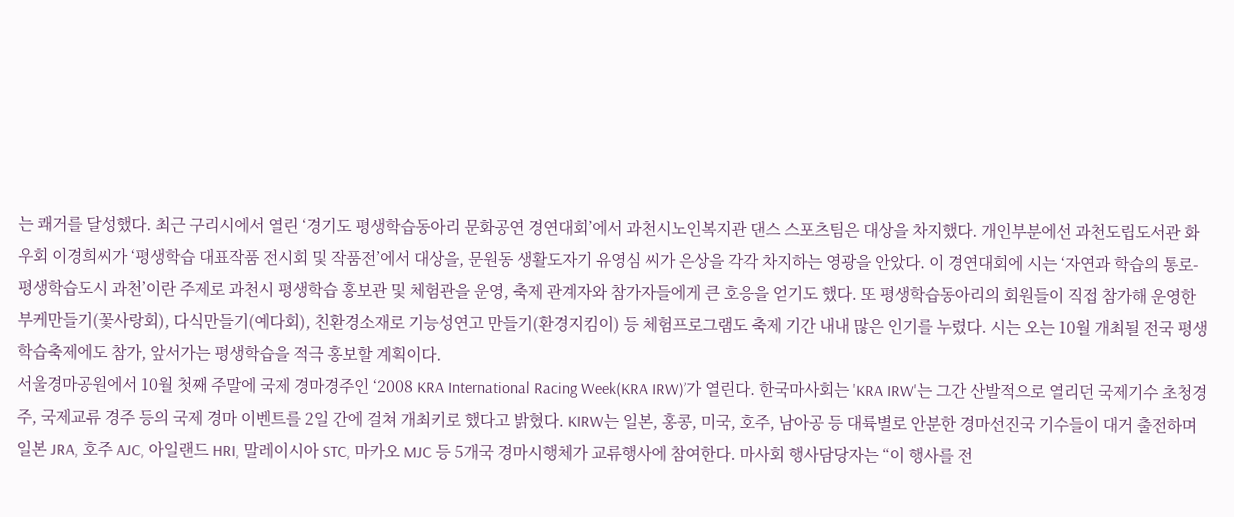는 쾌거를 달성했다. 최근 구리시에서 열린 ‘경기도 평생학습동아리 문화공연 경연대회’에서 과천시노인복지관 댄스 스포츠팀은 대상을 차지했다. 개인부분에선 과천도립도서관 화우회 이경희씨가 ‘평생학습 대표작품 전시회 및 작품전’에서 대상을, 문원동 생활도자기 유영심 씨가 은상을 각각 차지하는 영광을 안았다. 이 경연대회에 시는 ‘자연과 학습의 통로-평생학습도시 과천’이란 주제로 과천시 평생학습 홍보관 및 체험관을 운영, 축제 관계자와 참가자들에게 큰 호응을 얻기도 했다. 또 평생학습동아리의 회원들이 직접 참가해 운영한 부케만들기(꽃사랑회), 다식만들기(예다회), 친환경소재로 기능성연고 만들기(환경지킴이) 등 체험프로그램도 축제 기간 내내 많은 인기를 누렸다. 시는 오는 10월 개최될 전국 평생학습축제에도 참가, 앞서가는 평생학습을 적극 홍보할 계획이다.
서울경마공원에서 10월 첫째 주말에 국제 경마경주인 ‘2008 KRA International Racing Week(KRA IRW)’가 열린다. 한국마사회는 'KRA IRW'는 그간 산발적으로 열리던 국제기수 초청경주, 국제교류 경주 등의 국제 경마 이벤트를 2일 간에 걸쳐 개최키로 했다고 밝혔다. KIRW는 일본, 홍콩, 미국, 호주, 남아공 등 대륙별로 안분한 경마선진국 기수들이 대거 출전하며 일본 JRA, 호주 AJC, 아일랜드 HRI, 말레이시아 STC, 마카오 MJC 등 5개국 경마시행체가 교류행사에 참여한다. 마사회 행사담당자는 “이 행사를 전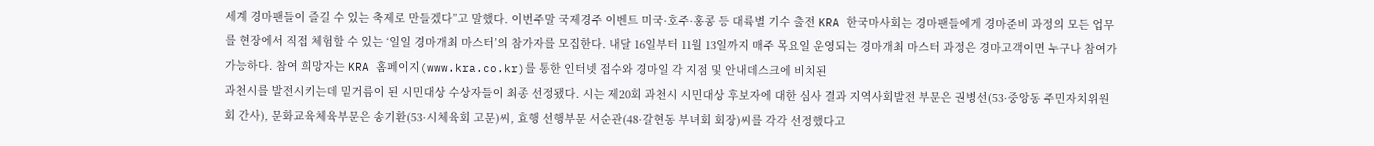세계 경마팬들이 즐길 수 있는 축제로 만들겠다”고 말했다. 이번주말 국제경주 이벤트 미국·호주·홍콩 등 대륙별 기수 출전 KRA 한국마사회는 경마팬들에게 경마준비 과정의 모든 업무를 현장에서 직접 체험할 수 있는 ‘일일 경마개최 마스터’의 참가자를 모집한다. 내달 16일부터 11월 13일까지 매주 목요일 운영되는 경마개최 마스터 과정은 경마고객이면 누구나 참여가 가능하다. 참여 희망자는 KRA 홈페이지(www.kra.co.kr)를 통한 인터넷 접수와 경마일 각 지점 및 안내데스크에 비치된
과천시를 발전시키는데 밑거름이 된 시민대상 수상자들이 최종 선정됐다. 시는 제20회 과천시 시민대상 후보자에 대한 심사 결과 지역사회발전 부문은 권병선(53·중앙동 주민자치위원회 간사), 문화교육체육부문은 송기환(53·시체육회 고문)씨, 효행 선행부문 서순관(48·갈현동 부녀회 회장)씨를 각각 선정했다고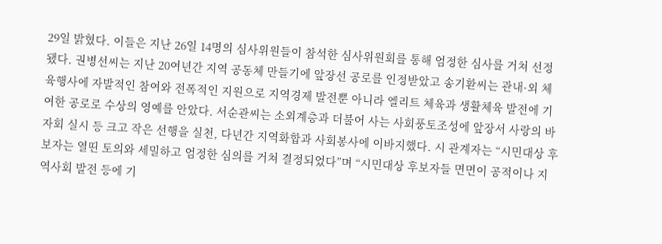29일 밝혔다. 이들은 지난 26일 14명의 심사위원들이 참석한 심사위원회를 통해 엄정한 심사를 거쳐 선정됐다. 권병선씨는 지난 20여년간 지역 공동체 만들기에 앞장선 공로를 인정받았고 송기환씨는 관내·외 체육행사에 자발적인 참여와 전폭적인 지원으로 지역경제 발전뿐 아니라 엘리트 체육과 생활체육 발전에 기여한 공로로 수상의 영예를 안았다. 서순관씨는 소외계층과 더불어 사는 사회풍토조성에 앞장서 사랑의 바자회 실시 등 크고 작은 선행을 실천, 다년간 지역화합과 사회봉사에 이바지했다. 시 관계자는 “시민대상 후보자는 열띤 토의와 세밀하고 엄정한 심의를 거쳐 결정되었다”며 “시민대상 후보자들 면면이 공적이나 지역사회 발전 등에 기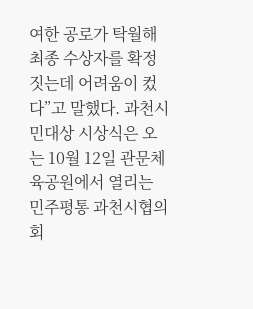여한 공로가 탁월해 최종 수상자를 확정짓는데 어려움이 컸다”고 말했다. 과천시민대상 시상식은 오는 10월 12일 관문체육공원에서 열리는
민주평통 과천시협의회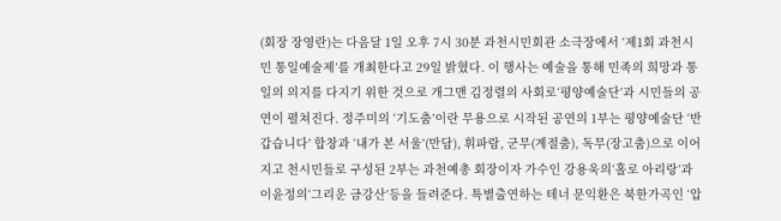(회장 장영란)는 다음달 1일 오후 7시 30분 과천시민회관 소극장에서 ‘제1회 과천시민 통일예술제’를 개최한다고 29일 밝혔다. 이 행사는 예술을 통해 민족의 희망과 통일의 의지를 다지기 위한 것으로 개그맨 김정렬의 사회로‘평양예술단’과 시민들의 공연이 펼쳐진다. 정주미의 ‘기도춤’이란 무용으로 시작된 공연의 1부는 평양예술단 ‘반갑습니다’ 합창과 ‘내가 본 서울’(만담), 휘파람, 군무(계절춤), 독무(장고춤)으로 이어지고 천시민들로 구성된 2부는 과천예총 회장이자 가수인 강용욱의‘홀로 아리랑’과 이윤정의‘그리운 금강산’등을 들려준다. 특별출연하는 테너 문익환은 북한가곡인 ‘압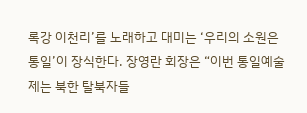록강 이천리’를 노래하고 대미는 ‘우리의 소원은 통일’이 장식한다. 장영란 회장은 “이번 통일예술제는 북한 탈북자들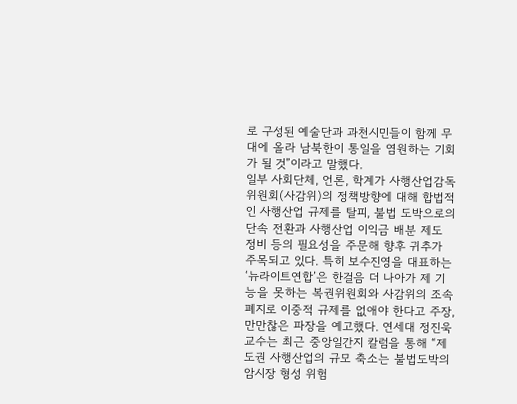로 구성된 예술단과 과천시민들이 함께 무대에 올라 남북한이 통일을 염원하는 기회가 될 것”이라고 말했다.
일부 사회단체, 언론, 학계가 사행산업감독위원회(사감위)의 정책방향에 대해 합법적인 사행산업 규제를 탈피, 불법 도박으로의 단속 전환과 사행산업 이익금 배분 제도 정비 등의 필요성을 주문해 향후 귀추가 주목되고 있다. 특히 보수진영을 대표하는 ‘뉴라이트연합’은 한걸음 더 나아가 제 기능을 못하는 복권위원회와 사감위의 조속 폐지로 이중적 규제를 없애야 한다고 주장, 만만찮은 파장을 예고했다. 연세대 정진욱 교수는 최근 중앙일간지 칼럼을 통해 “제도권 사행산업의 규모 축소는 불법도박의 암시장 형성 위험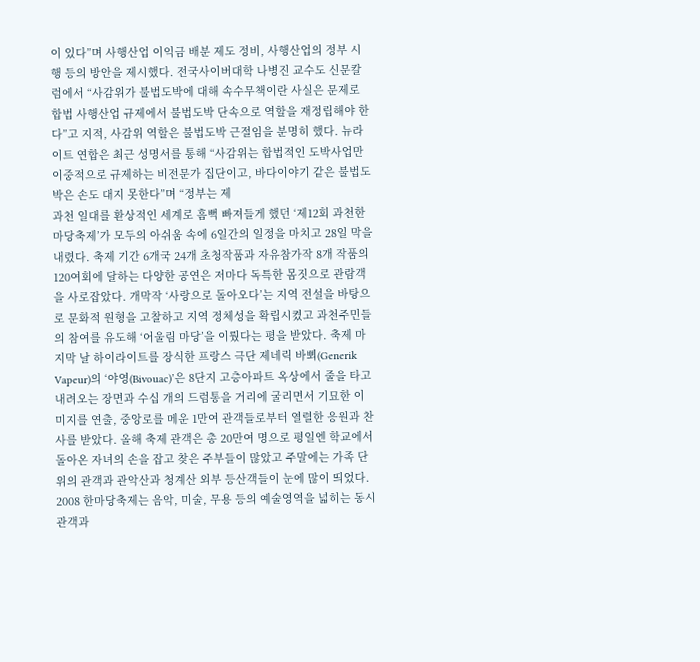이 있다”며 사행산업 이익금 배분 제도 정비, 사행산업의 정부 시행 등의 방안을 제시했다. 전국사이버대학 나병진 교수도 신문칼럼에서 “사감위가 불법도박에 대해 속수무책이란 사실은 문제로 합법 사행산업 규제에서 불법도박 단속으로 역할을 재정립해야 한다”고 지적, 사감위 역할은 불법도박 근절임을 분명히 했다. 뉴라이트 연합은 최근 성명서를 통해 “사감위는 합법적인 도박사업만 이중적으로 규제하는 비전문가 집단이고, 바다이야기 같은 불법도박은 손도 대지 못한다”며 “정부는 제
과천 일대를 환상적인 세계로 흠뻑 빠져들게 했던 ‘제12회 과천한마당축제’가 모두의 아쉬움 속에 6일간의 일정을 마치고 28일 막을 내렸다. 축제 기간 6개국 24개 초청작품과 자유참가작 8개 작품의 120여회에 달하는 다양한 공연은 저마다 독특한 몸짓으로 관람객을 사로잡았다. 개막작 ‘사랑으로 돌아오다’는 지역 전설을 바탕으로 문화적 원형을 고찰하고 지역 정체성을 확립시켰고 과천주민들의 참여를 유도해 ‘어울림 마당’을 이뤘다는 평을 받았다. 축제 마지막 날 하이라이트를 장식한 프랑스 극단 제네릭 바뾔(Generik Vapeur)의 ‘야영(Bivouac)’은 8단지 고층아파트 옥상에서 줄을 타고 내려오는 장면과 수십 개의 드럼통을 거리에 굴리면서 기묘한 이미지를 연출, 중앙로를 메운 1만여 관객들로부터 열렬한 응원과 찬사를 받았다. 올해 축제 관객은 총 20만여 명으로 평일엔 학교에서 돌아온 자녀의 손을 잡고 찾은 주부들이 많았고 주말에는 가족 단위의 관객과 관악산과 청계산 외부 등산객들이 눈에 많이 띄었다. 2008 한마당축제는 음악, 미술, 무용 등의 예술영역을 넓히는 동시 관객과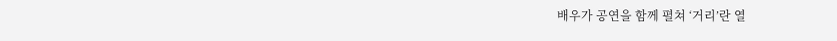배우가 공연을 함께 펼쳐 ‘거리’란 열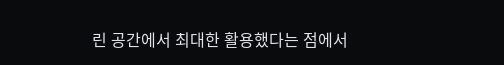린 공간에서 최대한 활용했다는 점에서